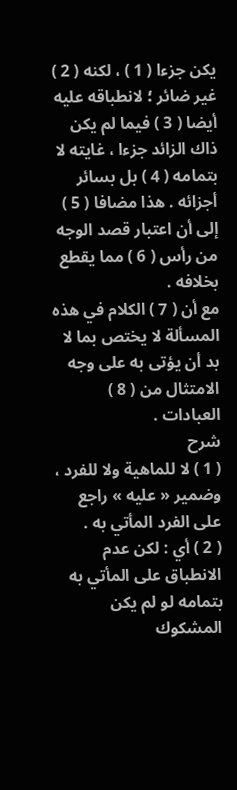يكن جزءا ( 1 ) ، لكنه ( 2 ) غير ضائر ؛ لانطباقه عليه أيضا ( 3 ) فيما لم يكن ذاك الزائد جزءا ، غايته لا بتمامه ( 4 ) بل بسائر أجزائه . هذا مضافا ( 5 ) إلى أن اعتبار قصد الوجه من رأس ( 6 ) مما يقطع بخلافه .
مع أن ( 7 ) الكلام في هذه المسألة لا يختص بما لا بد أن يؤتى به على وجه الامتثال من ( 8 ) العبادات .
شرح
( 1 ) لا للماهية ولا للفرد ، وضمير « عليه » راجع على الفرد المأتي به .
( 2 ) أي : لكن عدم الانطباق على المأتي به بتمامه لو لم يكن المشكوك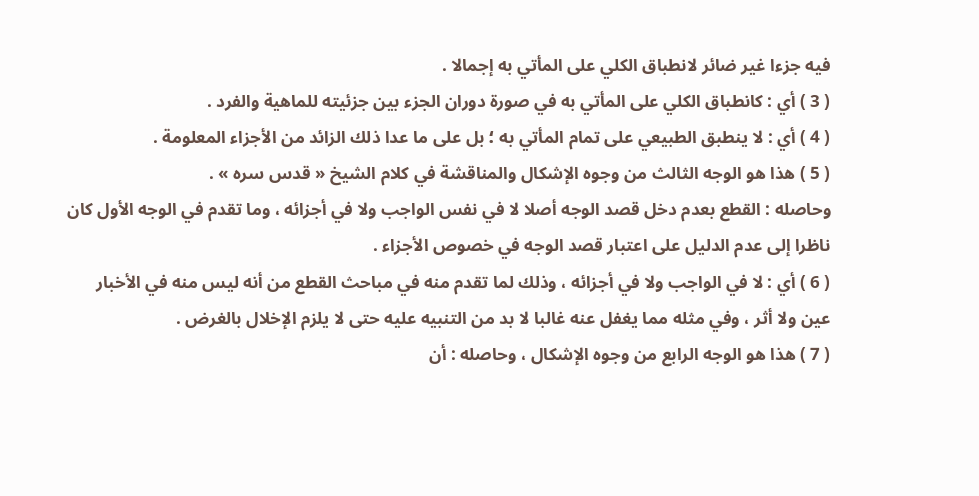فيه جزءا غير ضائر لانطباق الكلي على المأتي به إجمالا .
( 3 ) أي : كانطباق الكلي على المأتي به في صورة دوران الجزء بين جزئيته للماهية والفرد .
( 4 ) أي : لا ينطبق الطبيعي على تمام المأتي به ؛ بل على ما عدا ذلك الزائد من الأجزاء المعلومة .
( 5 ) هذا هو الوجه الثالث من وجوه الإشكال والمناقشة في كلام الشيخ « قدس سره » .
وحاصله : القطع بعدم دخل قصد الوجه أصلا لا في نفس الواجب ولا في أجزائه ، وما تقدم في الوجه الأول كان ناظرا إلى عدم الدليل على اعتبار قصد الوجه في خصوص الأجزاء .
( 6 ) أي : لا في الواجب ولا في أجزائه ، وذلك لما تقدم منه في مباحث القطع من أنه ليس منه في الأخبار عين ولا أثر ، وفي مثله مما يغفل عنه غالبا لا بد من التنبيه عليه حتى لا يلزم الإخلال بالغرض .
( 7 ) هذا هو الوجه الرابع من وجوه الإشكال ، وحاصله : أن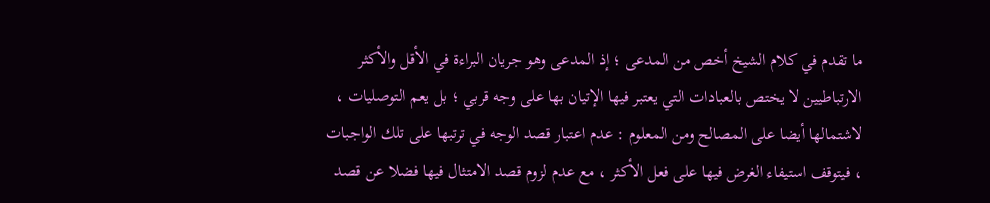ما تقدم في كلام الشيخ أخص من المدعى ؛ إذ المدعى وهو جريان البراءة في الأقل والأكثر الارتباطيين لا يختص بالعبادات التي يعتبر فيها الإتيان بها على وجه قربي ؛ بل يعم التوصليات ، لاشتمالها أيضا على المصالح ومن المعلوم : عدم اعتبار قصد الوجه في ترتبها على تلك الواجبات ، فيتوقف استيفاء الغرض فيها على فعل الأكثر ، مع عدم لزوم قصد الامتثال فيها فضلا عن قصد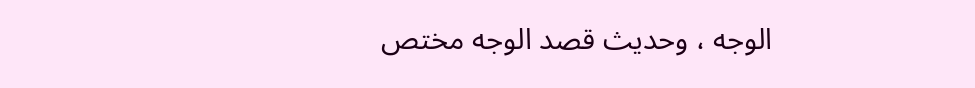الوجه ، وحديث قصد الوجه مختص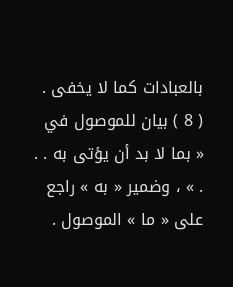بالعبادات كما لا يخفى .
( 8 ) بيان للموصول في « بما لا بد أن يؤتى به . . . » ، وضمير « به » راجع على « ما » الموصول .